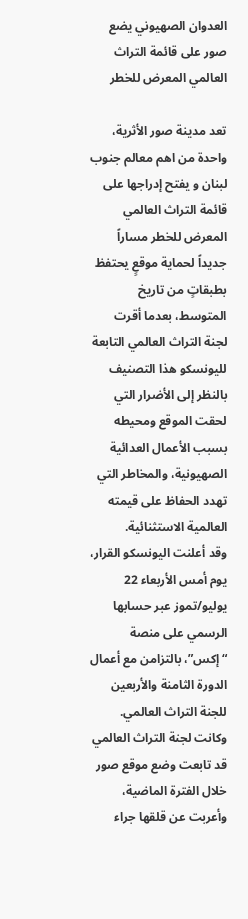العدوان الصهيوني يضع صور على قائمة التراث العالمي المعرض للخطر

تعد مدينة صور الأثرية، واحدة من اهم معالم جنوب لبنان و يفتح إدراجها على قائمة التراث العالمي المعرض للخطر مساراً جديداً لحماية موقعٍ يحتفظ بطبقاتٍ من تاريخ المتوسط، بعدما أقرت لجنة التراث العالمي التابعة لليونسكو هذا التصنيف بالنظر إلى الأضرار التي لحقت الموقع ومحيطه بسبب الأعمال العدائية الصهيونية، والمخاطر التي تهدد الحفاظ على قيمته العالمية الاستثنائية.
وقد أعلنت اليونسكو القرار، يوم أمس الأربعاء 22 يوليو/تموز عبر حسابها الرسمي على منصة “إكس”، بالتزامن مع أعمال الدورة الثامنة والأربعين للجنة التراث العالمي.
وكانت لجنة التراث العالمي قد تابعت وضع موقع صور خلال الفترة الماضية، وأعربت عن قلقها جراء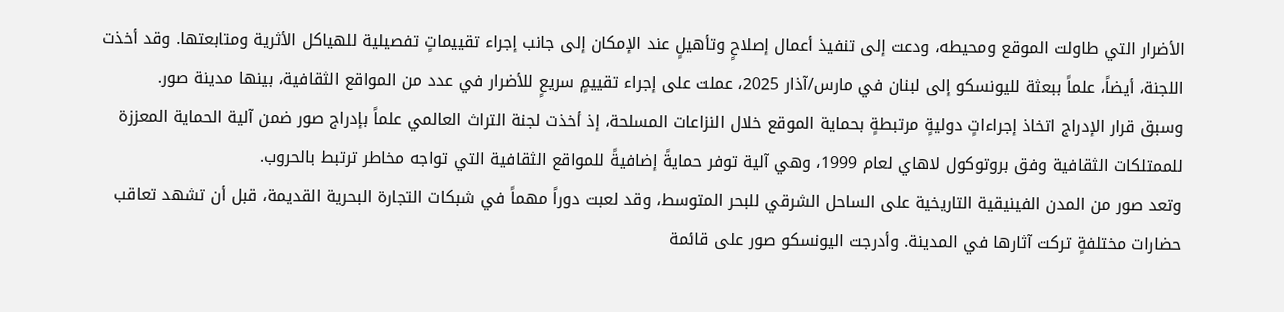الأضرار التي طاولت الموقع ومحيطه، ودعت إلى تنفيذ أعمال إصلاحٍ وتأهيلٍ عند الإمكان إلى جانب إجراء تقييماتٍ تفصيلية للهياكل الأثرية ومتابعتها. وقد أخذت اللجنة، أيضاً، علماً ببعثة لليونسكو إلى لبنان في مارس/آذار 2025، عملت على إجراء تقييمٍ سريعٍ للأضرار في عدد من المواقع الثقافية، بينها مدينة صور.
وسبق قرار الإدراج اتخاذ إجراءاتٍ دوليةٍ مرتبطةٍ بحماية الموقع خلال النزاعات المسلحة، إذ أخذت لجنة التراث العالمي علماً بإدراج صور ضمن آلية الحماية المعززة للممتلكات الثقافية وفق بروتوكول لاهاي لعام 1999، وهي آلية توفر حمايةً إضافيةً للمواقع الثقافية التي تواجه مخاطر ترتبط بالحروب.
وتعد صور من المدن الفينيقية التاريخية على الساحل الشرقي للبحر المتوسط، وقد لعبت دوراً مهماً في شبكات التجارة البحرية القديمة، قبل أن تشهد تعاقب حضارات مختلفةٍ تركت آثارها في المدينة. وأدرجت اليونسكو صور على قائمة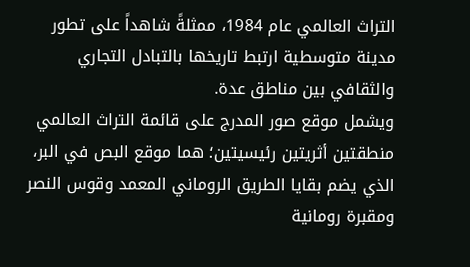التراث العالمي عام 1984، ممثلةً شاهداً على تطور مدينة متوسطية ارتبط تاريخها بالتبادل التجاري والثقافي بين مناطق عدة.
ويشمل موقع صور المدرج على قائمة التراث العالمي منطقتين أثريتين رئيسيتين؛ هما موقع البص في البر، الذي يضم بقايا الطريق الروماني المعمد وقوس النصر ومقبرة رومانية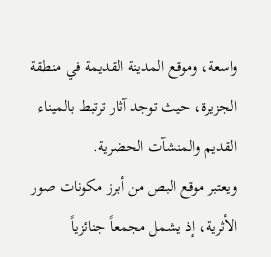واسعة، وموقع المدينة القديمة في منطقة الجزيرة، حيث توجد آثار ترتبط بالميناء القديم والمنشآت الحضرية.
ويعتبر موقع البص من أبرز مكونات صور الأثرية، إذ يشمل مجمعاً جنائزياً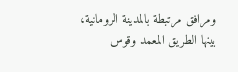ومرافق مرتبطة بالمدينة الرومانية، بينها الطريق المعمد وقوس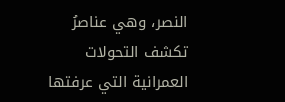النصر، وهي عناصرُ تكشف التحولات العمرانية التي عرفتها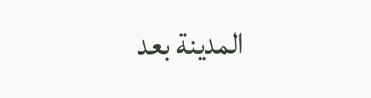المدينة بعد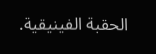الحقبة الفينيقية.